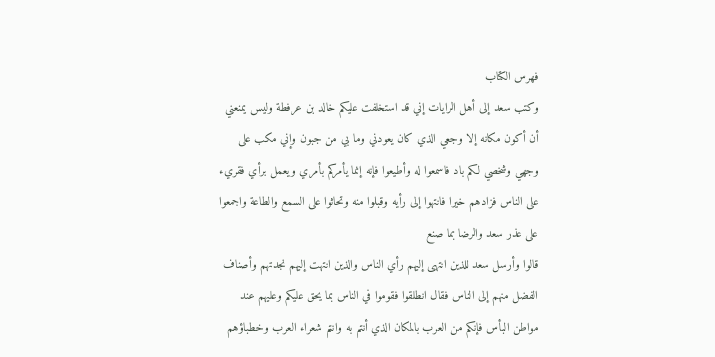فهرس الكتاب
وكتب سعد إلى أهل الرايات إني قد استخلفت عليكم خالد بن عرفطة وليس يمنعني أن أكون مكانه إلا وجعي الذي كان يعودني وما بي من جبون وإني مكب على وجهي وشخصي لكم باد فاسمعوا له وأطيعوا فإنه إنما يأمركم بأمري ويعمل برأي فقريء على الناس فزادهم خيرا فانتهوا إلى رأيه وقبلوا منه وتحاثوا على السمع والطاعة واجمعوا على عذر سعد والرضا بما صنع
قالوا وأرسل سعد للذين انتهى إليهم رأي الناس والذين انتهت إليهم نجدتهم وأصناف الفضل منهم إلى الناس فقال انطلقوا فقوموا في الناس بما يحق عليكم وعليهم عند مواطن البأس فإنكم من العرب بالمكان الذي أنتم به وانتم شعراء العرب وخطباؤهم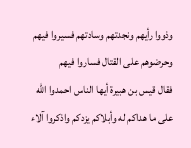وذووا رأيهم ونجدتهم وسادتهم فسيروا فيهم وحرضوهم على القتال فساروا فيهم
فقال قيس بن هبيرة أيها الناس احمدوا الله على ما هداكم له وأبلاكم يزدكم واذكروا آلاء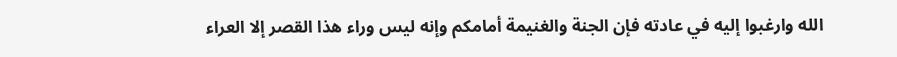الله وارغبوا إليه في عادته فإن الجنة والغنيمة أمامكم وإنه ليس وراء هذا القصر إلا العراء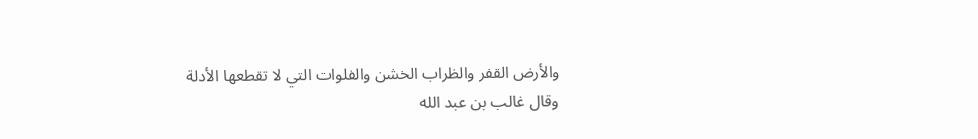والأرض القفر والظراب الخشن والفلوات التي لا تقطعها الأدلة
وقال غالب بن عبد الله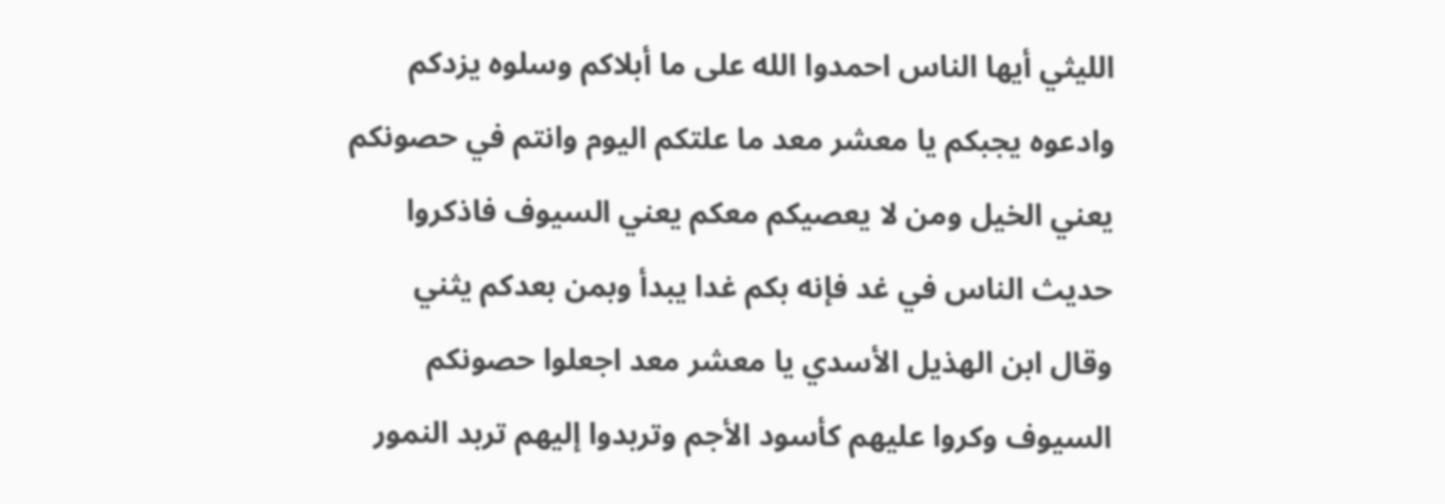الليثي أيها الناس احمدوا الله على ما أبلاكم وسلوه يزدكم وادعوه يجبكم يا معشر معد ما علتكم اليوم وانتم في حصونكم يعني الخيل ومن لا يعصيكم معكم يعني السيوف فاذكروا حديث الناس في غد فإنه بكم غدا يبدأ وبمن بعدكم يثني
وقال ابن الهذيل الأسدي يا معشر معد اجعلوا حصونكم السيوف وكروا عليهم كأسود الأجم وتربدوا إليهم تربد النمور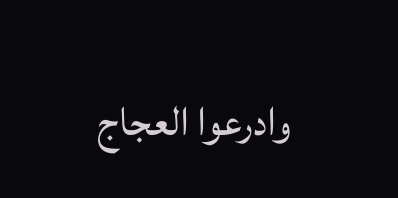وادرعوا العجاج